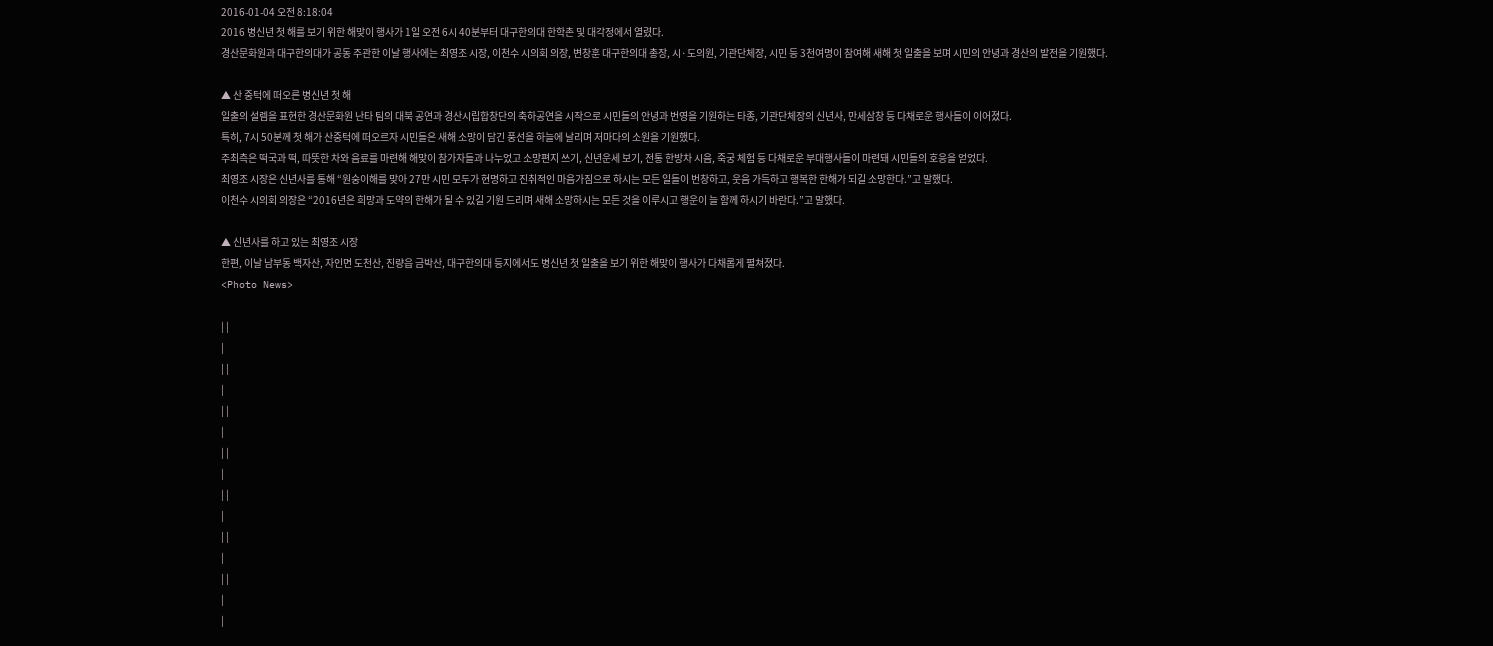2016-01-04 오전 8:18:04
2016 병신년 첫 해를 보기 위한 해맞이 행사가 1일 오전 6시 40분부터 대구한의대 한학촌 및 대각정에서 열렸다.
경산문화원과 대구한의대가 공동 주관한 이날 행사에는 최영조 시장, 이천수 시의회 의장, 변창훈 대구한의대 총장, 시·도의원, 기관단체장, 시민 등 3천여명이 참여해 새해 첫 일출을 보며 시민의 안녕과 경산의 발전을 기원했다.

▲ 산 중턱에 떠오른 병신년 첫 해
일출의 설렘을 표현한 경산문화원 난타 팀의 대북 공연과 경산시립합창단의 축하공연을 시작으로 시민들의 안녕과 번영을 기원하는 타종, 기관단체장의 신년사, 만세삼창 등 다채로운 행사들이 이어졌다.
특히, 7시 50분께 첫 해가 산중턱에 떠오르자 시민들은 새해 소망이 담긴 풍선을 하늘에 날리며 저마다의 소원을 기원했다.
주최측은 떡국과 떡, 따뜻한 차와 음료를 마련해 해맞이 참가자들과 나누었고 소망편지 쓰기, 신년운세 보기, 전통 한방차 시음, 죽궁 체험 등 다채로운 부대행사들이 마련돼 시민들의 호응을 얻었다.
최영조 시장은 신년사를 통해 “원숭이해를 맞아 27만 시민 모두가 현명하고 진취적인 마음가짐으로 하시는 모든 일들이 번창하고, 웃음 가득하고 행복한 한해가 되길 소망한다.”고 말했다.
이천수 시의회 의장은 “2016년은 희망과 도약의 한해가 될 수 있길 기원 드리며 새해 소망하시는 모든 것을 이루시고 행운이 늘 함께 하시기 바란다.”고 말했다.

▲ 신년사를 하고 있는 최영조 시장
한편, 이날 남부동 백자산, 자인면 도천산, 진량읍 금박산, 대구한의대 등지에서도 병신년 첫 일출을 보기 위한 해맞이 행사가 다채롭게 펼쳐졌다.
<Photo News>

| |
|
| |
|
| |
|
| |
|
| |
|
| |
|
| |
|
|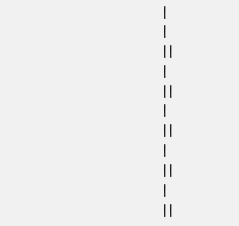|
|
| |
|
| |
|
| |
|
| |
|
| |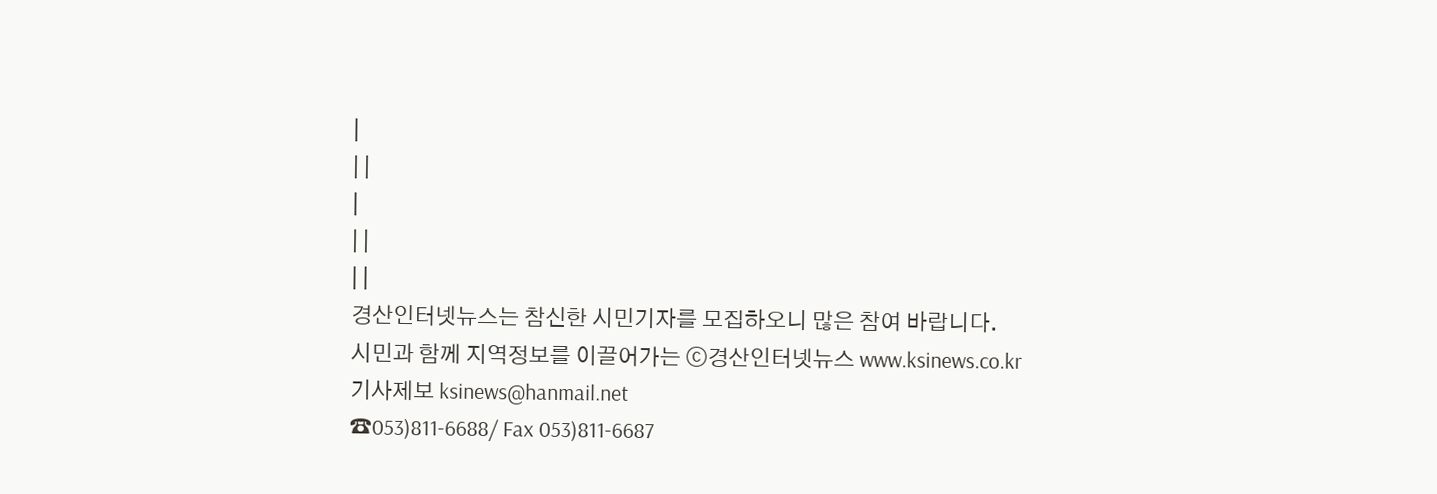|
| |
|
| |
| |
경산인터넷뉴스는 참신한 시민기자를 모집하오니 많은 참여 바랍니다.
시민과 함께 지역정보를 이끌어가는 ⓒ경산인터넷뉴스 www.ksinews.co.kr
기사제보 ksinews@hanmail.net
☎053)811-6688/ Fax 053)811-6687